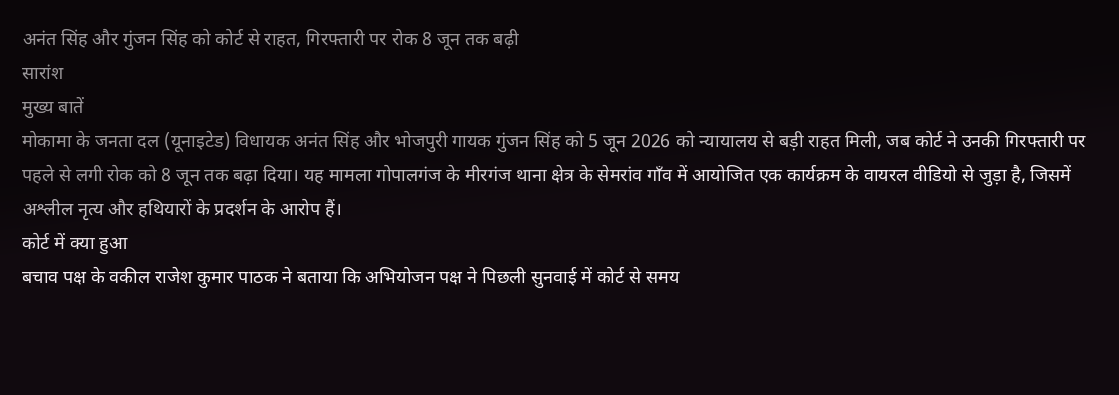अनंत सिंह और गुंजन सिंह को कोर्ट से राहत, गिरफ्तारी पर रोक 8 जून तक बढ़ी
सारांश
मुख्य बातें
मोकामा के जनता दल (यूनाइटेड) विधायक अनंत सिंह और भोजपुरी गायक गुंजन सिंह को 5 जून 2026 को न्यायालय से बड़ी राहत मिली, जब कोर्ट ने उनकी गिरफ्तारी पर पहले से लगी रोक को 8 जून तक बढ़ा दिया। यह मामला गोपालगंज के मीरगंज थाना क्षेत्र के सेमरांव गाँव में आयोजित एक कार्यक्रम के वायरल वीडियो से जुड़ा है, जिसमें अश्लील नृत्य और हथियारों के प्रदर्शन के आरोप हैं।
कोर्ट में क्या हुआ
बचाव पक्ष के वकील राजेश कुमार पाठक ने बताया कि अभियोजन पक्ष ने पिछली सुनवाई में कोर्ट से समय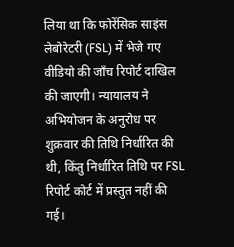लिया था कि फोरेंसिक साइंस लेबोरेटरी (FSL) में भेजे गए वीडियो की जाँच रिपोर्ट दाखिल की जाएगी। न्यायालय ने अभियोजन के अनुरोध पर शुक्रवार की तिथि निर्धारित की थी, किंतु निर्धारित तिथि पर FSL रिपोर्ट कोर्ट में प्रस्तुत नहीं की गई।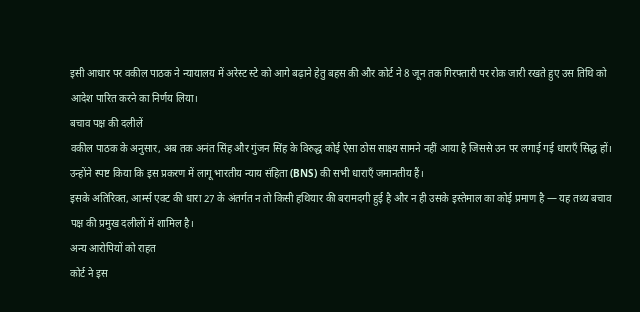इसी आधार पर वकील पाठक ने न्यायालय में अरेस्ट स्टे को आगे बढ़ाने हेतु बहस की और कोर्ट ने 8 जून तक गिरफ्तारी पर रोक जारी रखते हुए उस तिथि को आदेश पारित करने का निर्णय लिया।
बचाव पक्ष की दलीलें
वकील पाठक के अनुसार, अब तक अनंत सिंह और गुंजन सिंह के विरुद्ध कोई ऐसा ठोस साक्ष्य सामने नहीं आया है जिससे उन पर लगाई गई धाराएँ सिद्ध हों। उन्होंने स्पष्ट किया कि इस प्रकरण में लागू भारतीय न्याय संहिता (BNS) की सभी धाराएँ जमानतीय हैं।
इसके अतिरिक्त, आर्म्स एक्ट की धारा 27 के अंतर्गत न तो किसी हथियार की बरामदगी हुई है और न ही उसके इस्तेमाल का कोई प्रमाण है — यह तथ्य बचाव पक्ष की प्रमुख दलीलों में शामिल है।
अन्य आरोपियों को राहत
कोर्ट ने इस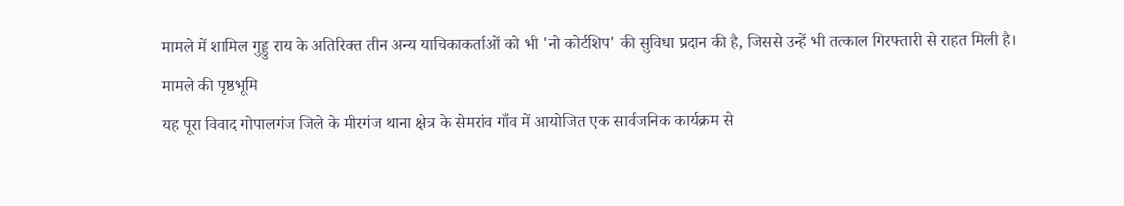मामले में शामिल गुड्डु राय के अतिरिक्त तीन अन्य याचिकाकर्ताओं को भी 'नो कोर्टशिप' की सुविधा प्रदान की है, जिससे उन्हें भी तत्काल गिरफ्तारी से राहत मिली है।
मामले की पृष्ठभूमि
यह पूरा विवाद गोपालगंज जिले के मीरगंज थाना क्षेत्र के सेमरांव गाँव में आयोजित एक सार्वजनिक कार्यक्रम से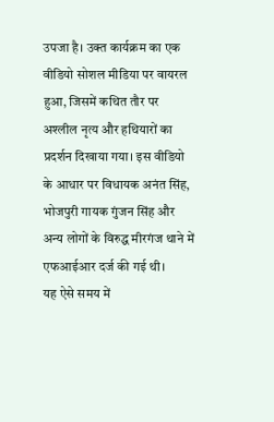उपजा है। उक्त कार्यक्रम का एक वीडियो सोशल मीडिया पर वायरल हुआ, जिसमें कथित तौर पर अश्लील नृत्य और हथियारों का प्रदर्शन दिखाया गया। इस वीडियो के आधार पर विधायक अनंत सिंह, भोजपुरी गायक गुंजन सिंह और अन्य लोगों के विरुद्ध मीरगंज थाने में एफआईआर दर्ज की गई थी।
यह ऐसे समय में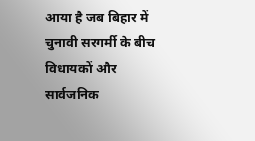आया है जब बिहार में चुनावी सरगर्मी के बीच विधायकों और सार्वजनिक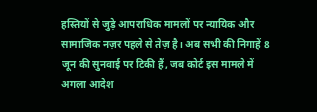हस्तियों से जुड़े आपराधिक मामलों पर न्यायिक और सामाजिक नज़र पहले से तेज़ है। अब सभी की निगाहें 8 जून की सुनवाई पर टिकी हैं, जब कोर्ट इस मामले में अगला आदेश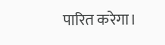पारित करेगा।